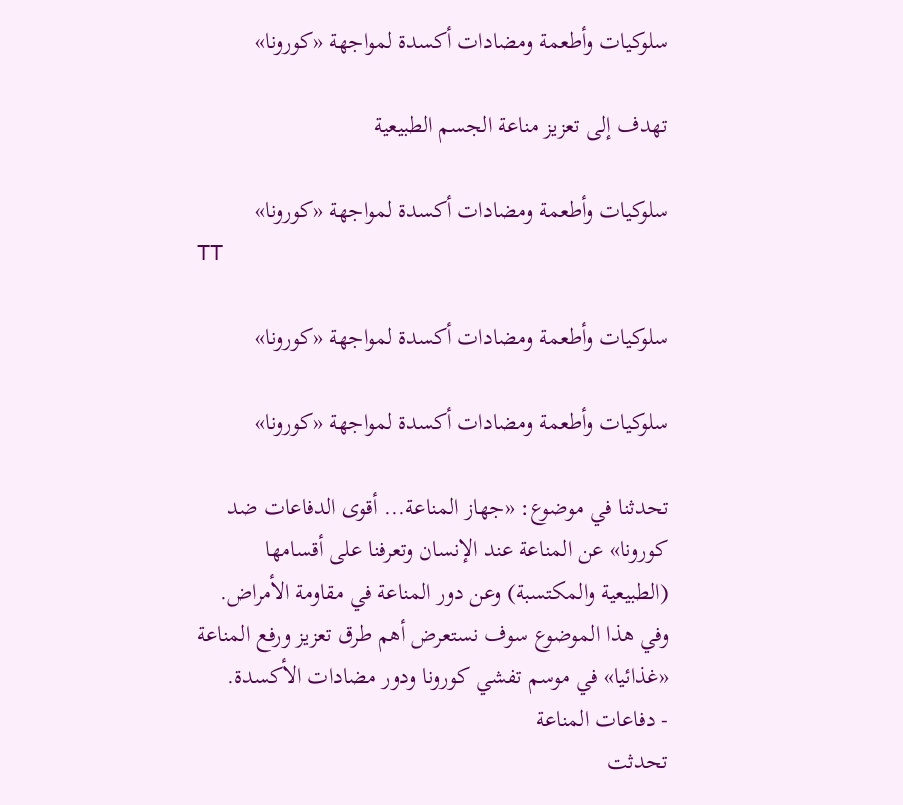سلوكيات وأطعمة ومضادات أكسدة لمواجهة «كورونا»

تهدف إلى تعزيز مناعة الجسم الطبيعية

سلوكيات وأطعمة ومضادات أكسدة لمواجهة «كورونا»
TT

سلوكيات وأطعمة ومضادات أكسدة لمواجهة «كورونا»

سلوكيات وأطعمة ومضادات أكسدة لمواجهة «كورونا»

تحدثنا في موضوع: «جهاز المناعة... أقوى الدفاعات ضد كورونا» عن المناعة عند الإنسان وتعرفنا على أقسامها (الطبيعية والمكتسبة) وعن دور المناعة في مقاومة الأمراض. وفي هذا الموضوع سوف نستعرض أهم طرق تعزيز ورفع المناعة «غذائيا» في موسم تفشي كورونا ودور مضادات الأكسدة.
- دفاعات المناعة
تحدثت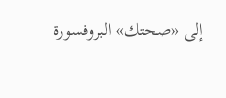إلى «صحتك» البروفسورة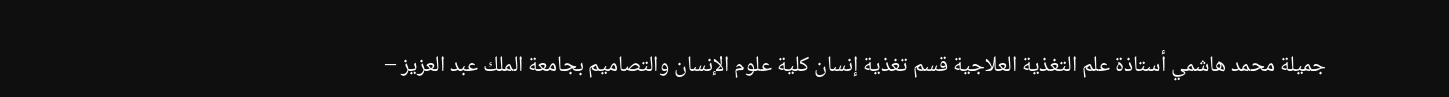جميلة محمد هاشمي أستاذة علم التغذية العلاجية قسم تغذية إنسان كلية علوم الإنسان والتصاميم بجامعة الملك عبد العزيز –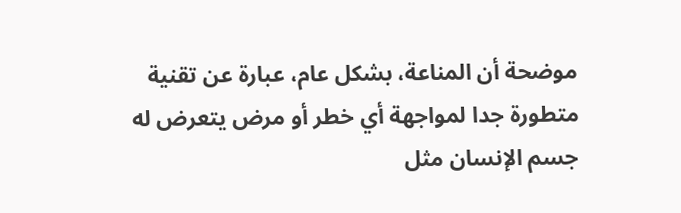موضحة أن المناعة، بشكل عام، عبارة عن تقنية متطورة جدا لمواجهة أي خطر أو مرض يتعرض له جسم الإنسان مثل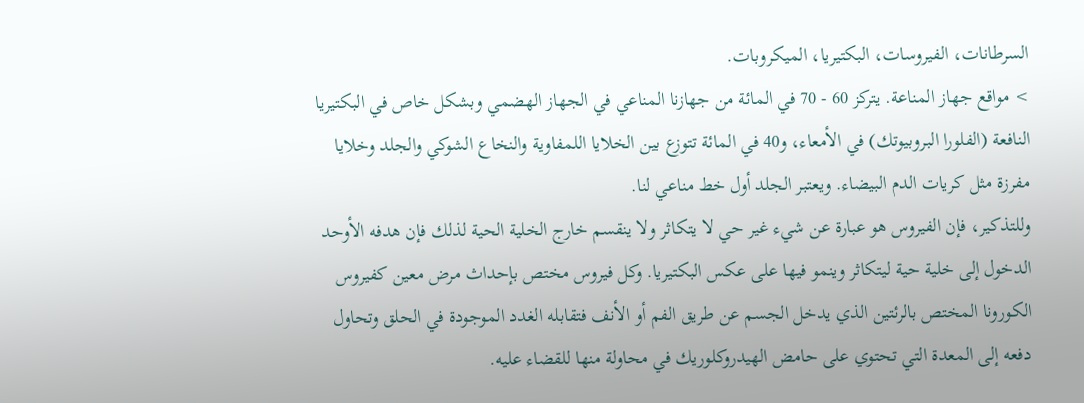السرطانات، الفيروسات، البكتيريا، الميكروبات.
> مواقع جهاز المناعة. يتركز 60 - 70 في المائة من جهازنا المناعي في الجهاز الهضمي وبشكل خاص في البكتيريا النافعة (الفلورا البروبيوتك) في الأمعاء، و40 في المائة تتوزع بين الخلايا اللمفاوية والنخاع الشوكي والجلد وخلايا مفرزة مثل كريات الدم البيضاء. ويعتبر الجلد أول خط مناعي لنا.
وللتذكير، فإن الفيروس هو عبارة عن شيء غير حي لا يتكاثر ولا ينقسم خارج الخلية الحية لذلك فإن هدفه الأوحد الدخول إلى خلية حية ليتكاثر وينمو فيها على عكس البكتيريا. وكل فيروس مختص بإحداث مرض معين كفيروس الكورونا المختص بالرئتين الذي يدخل الجسم عن طريق الفم أو الأنف فتقابله الغدد الموجودة في الحلق وتحاول دفعه إلى المعدة التي تحتوي على حامض الهيدروكلوريك في محاولة منها للقضاء عليه.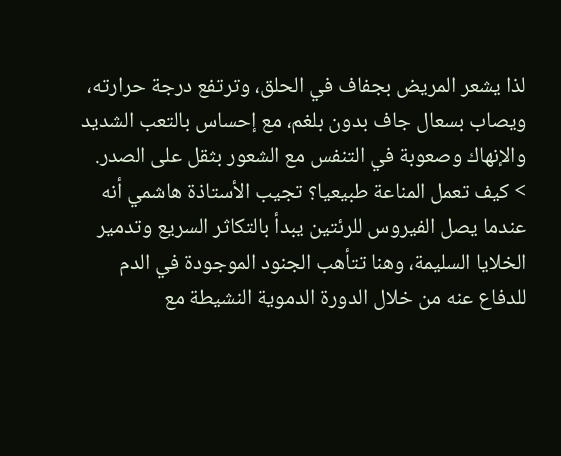لذا يشعر المريض بجفاف في الحلق، وترتفع درجة حرارته، ويصاب بسعال جاف بدون بلغم، مع إحساس بالتعب الشديد والإنهاك وصعوبة في التنفس مع الشعور بثقل على الصدر.
> كيف تعمل المناعة طبيعيا؟ تجيب الأستاذة هاشمي أنه عندما يصل الفيروس للرئتين يبدأ بالتكاثر السريع وتدمير الخلايا السليمة، وهنا تتأهب الجنود الموجودة في الدم للدفاع عنه من خلال الدورة الدموية النشيطة مع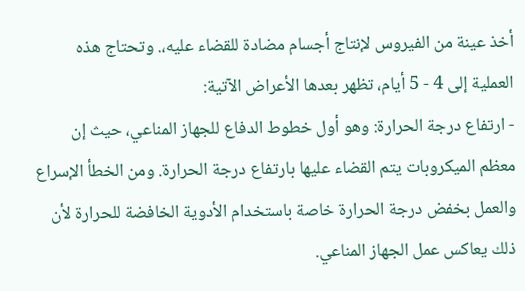أخذ عينة من الفيروس لإنتاج أجسام مضادة للقضاء عليه،. وتحتاج هذه العملية إلى 4 - 5 أيام، تظهر بعدها الأعراض الآتية:
- ارتفاع درجة الحرارة: وهو أول خطوط الدفاع للجهاز المناعي، حيث إن معظم الميكروبات يتم القضاء عليها بارتفاع درجة الحرارة. ومن الخطأ الإسراع والعمل بخفض درجة الحرارة خاصة باستخدام الأدوية الخافضة للحرارة لأن ذلك يعاكس عمل الجهاز المناعي.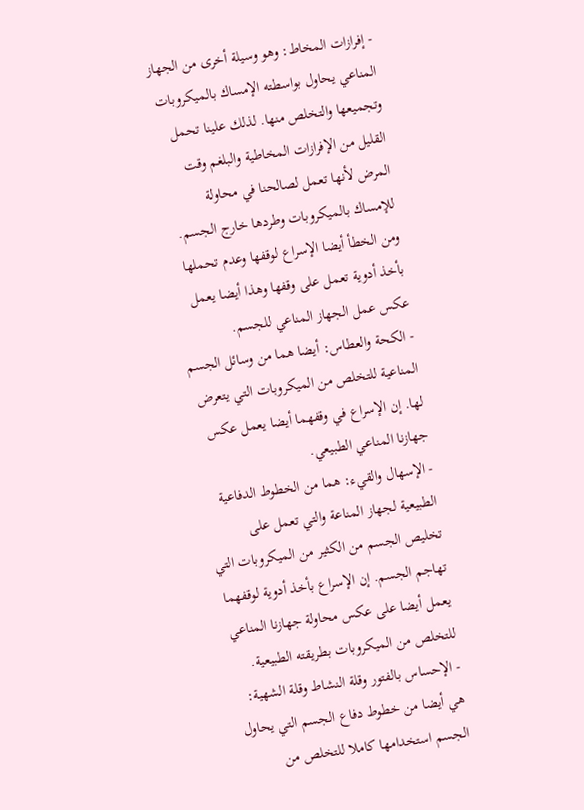- إفرازات المخاط: وهو وسيلة أخرى من الجهاز المناعي يحاول بواسطته الإمساك بالميكروبات وتجميعها والتخلص منها. لذلك علينا تحمل القليل من الإفرازات المخاطية والبلغم وقت المرض لأنها تعمل لصالحنا في محاولة للإمساك بالميكروبات وطردها خارج الجسم. ومن الخطأ أيضا الإسراع لوقفها وعدم تحملها بأخذ أدوية تعمل على وقفها وهذا أيضا يعمل عكس عمل الجهاز المناعي للجسم.
- الكحة والعطاس: أيضا هما من وسائل الجسم المناعية للتخلص من الميكروبات التي يتعرض لها. إن الإسراع في وقفهما أيضا يعمل عكس جهازنا المناعي الطبيعي.
- الإسهال والقيء: هما من الخطوط الدفاعية الطبيعية لجهاز المناعة والتي تعمل على تخليص الجسم من الكثير من الميكروبات التي تهاجم الجسم. إن الإسراع بأخذ أدوية لوقفهما يعمل أيضا على عكس محاولة جهازنا المناعي للتخلص من الميكروبات بطريقته الطبيعية.
- الإحساس بالفتور وقلة النشاط وقلة الشهية: هي أيضا من خطوط دفاع الجسم التي يحاول الجسم استخدامها كاملا للتخلص من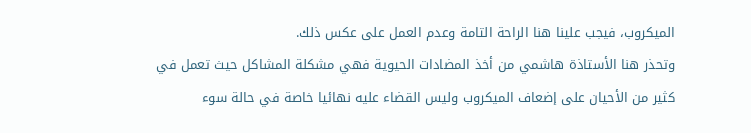الميكروب، فيجب علينا هنا الراحة التامة وعدم العمل على عكس ذلك.
وتحذر هنا الأستاذة هاشمي من أخذ المضادات الحيوية فهي مشكلة المشاكل حيث تعمل في كثير من الأحيان على إضعاف الميكروب وليس القضاء عليه نهائيا خاصة في حالة سوء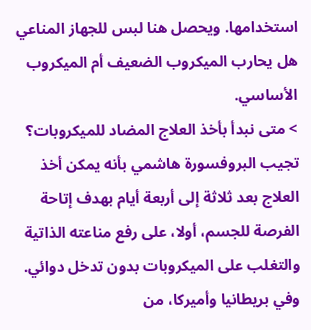استخدامها. ويحصل هنا لبس للجهاز المناعي هل يحارب الميكروب الضعيف أم الميكروب الأساسي.
> متى نبدأ بأخذ العلاج المضاد للميكروبات؟ تجيب البروفسورة هاشمي بأنه يمكن أخذ العلاج بعد ثلاثة إلى أربعة أيام بهدف إتاحة الفرصة للجسم، أولا، على رفع مناعته الذاتية والتغلب على الميكروبات بدون تدخل دوائي. وفي بريطانيا وأميركا، من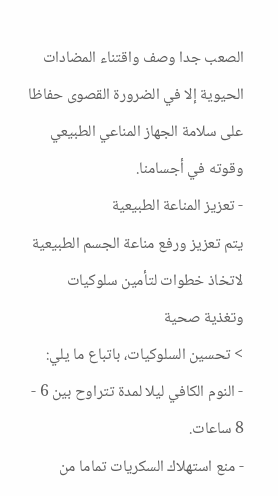الصعب جدا وصف واقتناء المضادات الحيوية إلا في الضرورة القصوى حفاظا على سلامة الجهاز المناعي الطبيعي وقوته في أجسامنا.
- تعزيز المناعة الطبيعية
يتم تعزيز ورفع مناعة الجسم الطبيعية لاتخاذ خطوات لتأمين سلوكيات وتغذية صحية
> تحسين السلوكيات، باتباع ما يلي:
- النوم الكافي ليلا لمدة تتراوح بين 6 - 8 ساعات.
- منع استهلاك السكريات تماما من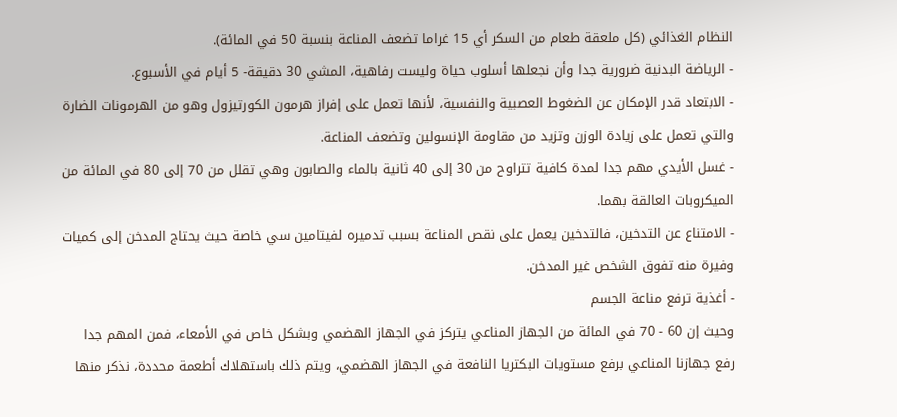النظام الغذائي (كل ملعقة طعام من السكر أي 15 غراما تضعف المناعة بنسبة 50 في المائة).
- الرياضة البدنية ضرورية جدا وأن نجعلها أسلوب حياة وليست رفاهية، المشي 30 دقيقة- 5 أيام في الأسبوع.
- الابتعاد قدر الإمكان عن الضغوط العصبية والنفسية، لأنها تعمل على إفراز هرمون الكورتيزول وهو من الهرمونات الضارة والتي تعمل على زيادة الوزن وتزيد من مقاومة الإنسولين وتضعف المناعة.
- غسل الأيدي مهم جدا لمدة كافية تتراوح من 30 إلى 40 ثانية بالماء والصابون وهي تقلل من 70 إلى 80 في المائة من الميكروبات العالقة بهما.
- الامتناع عن التدخين، فالتدخين يعمل على نقص المناعة بسبب تدميره لفيتامين سي خاصة حيث يحتاج المدخن إلى كميات وفيرة منه تفوق الشخص غير المدخن.
- أغذية ترفع مناعة الجسم
وحيث إن 60 - 70 في المائة من الجهاز المناعي يتركز في الجهاز الهضمي وبشكل خاص في الأمعاء، فمن المهم جدا رفع جهازنا المناعي برفع مستويات البكتريا النافعة في الجهاز الهضمي، ويتم ذلك باستهلاك أطعمة محددة، نذكر منها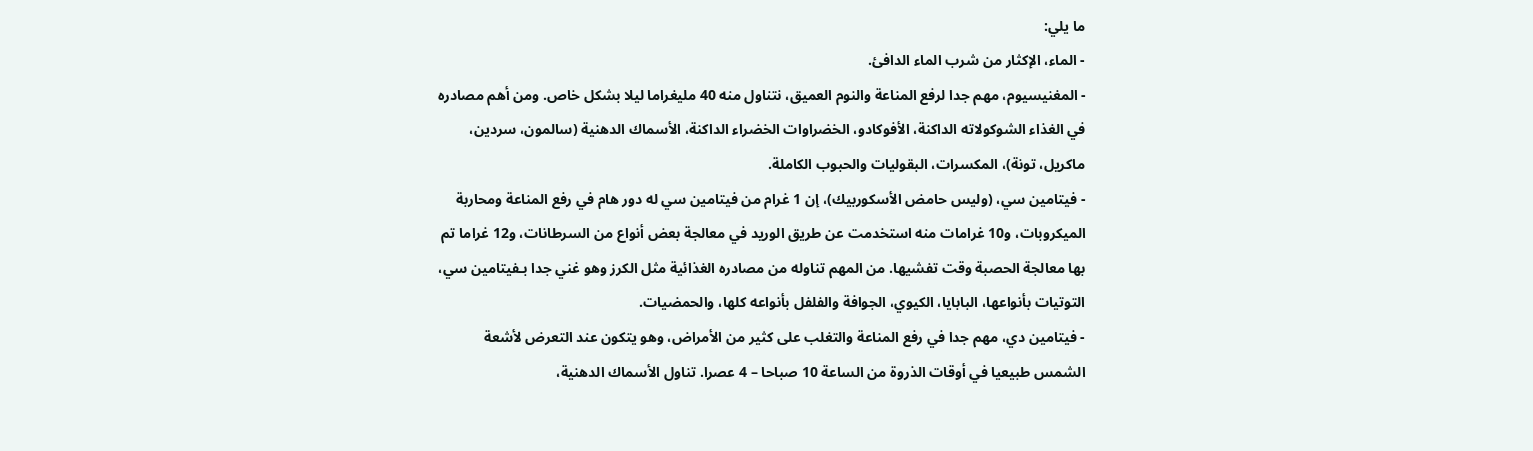ما يلي:
- الماء، الإكثار من شرب الماء الدافئ.
- المغنيسيوم، مهم جدا لرفع المناعة والنوم العميق، نتناول منه 40 مليغراما ليلا بشكل خاص. ومن أهم مصادره في الغذاء الشوكولاته الداكنة، الأفوكادو، الخضراوات الخضراء الداكنة، الأسماك الدهنية (سالمون، سردين، ماكريل، تونة)، المكسرات، البقوليات والحبوب الكاملة.
- فيتامين سي، (وليس حامض الأسكوربيك)، إن 1 غرام من فيتامين سي له دور هام في رفع المناعة ومحاربة الميكروبات، و10 غرامات منه استخدمت عن طريق الوريد في معالجة بعض أنواع من السرطانات، و12 غراما تم بها معالجة الحصبة وقت تفشيها. من المهم تناوله من مصادره الغذائية مثل الكرز وهو غني جدا بـفيتامين سي، التوتيات بأنواعها، البابايا، الكيوي، الجوافة والفلفل بأنواعه كلها، والحمضيات.
- فيتامين دي، مهم جدا في رفع المناعة والتغلب على كثير من الأمراض، وهو يتكون عند التعرض لأشعة الشمس طبيعيا في أوقات الذروة من الساعة 10 صباحا – 4 عصرا. تناول الأسماك الدهنية،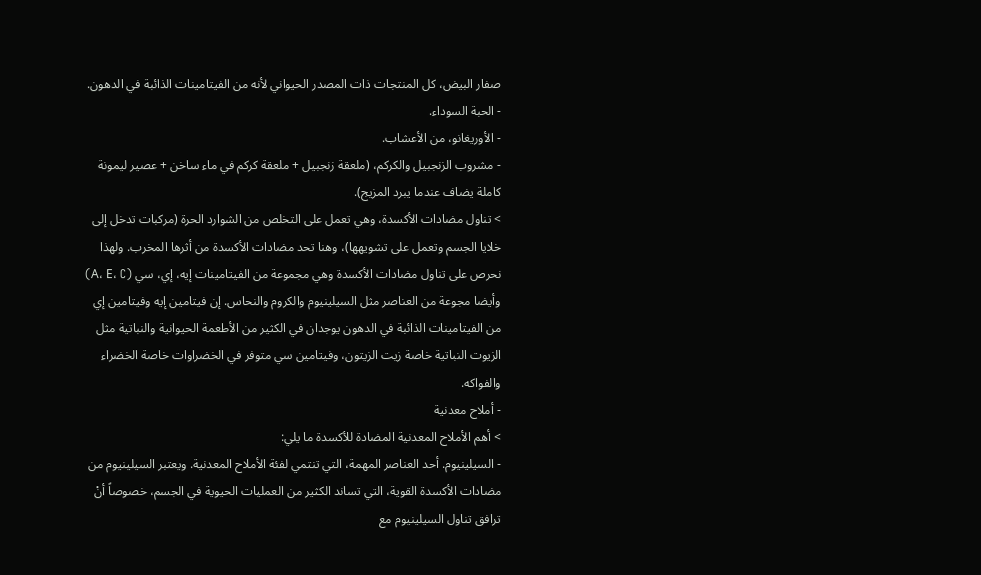صفار البيض، كل المنتجات ذات المصدر الحيواني لأنه من الفيتامينات الذائبة في الدهون.
- الحبة السوداء.
- الأوريغانو، من الأعشاب.
- مشروب الزنجبيل والكركم، (ملعقة زنجبيل + ملعقة كركم في ماء ساخن + عصير ليمونة كاملة يضاف عندما يبرد المزيج).
> تناول مضادات الأكسدة، وهي تعمل على التخلص من الشوارد الحرة (مركبات تدخل إلى خلايا الجسم وتعمل على تشويهها)، وهنا تحد مضادات الأكسدة من أثرها المخرب. ولهذا نحرص على تناول مضادات الأكسدة وهي مجموعة من الفيتامينات إيه، إي، سي (A، E، C) وأيضا مجوعة من العناصر مثل السيلينيوم والكروم والنحاس. إن فيتامين إيه وفيتامين إي من الفيتامينات الذائبة في الدهون يوجدان في الكثير من الأطعمة الحيوانية والنباتية مثل الزيوت النباتية خاصة زيت الزيتون، وفيتامين سي متوفر في الخضراوات خاصة الخضراء والفواكه.
- أملاح معدنية
> أهم الأملاح المعدنية المضادة للأكسدة ما يلي:
- السيلينيوم. أحد العناصر المهمة، التي تنتمي لفئة الأملاح المعدنية. ويعتبر السيلينيوم من مضادات الأكسدة القوية، التي تساند الكثير من العمليات الحيوية في الجسم، خصوصاً أنْ ترافق تناول السيلينيوم مع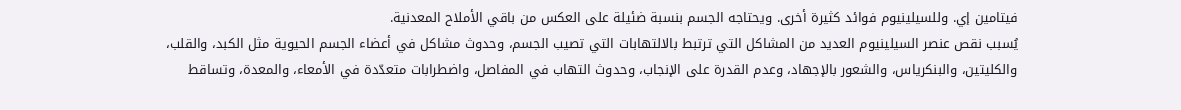فيتامين إي. وللسيلينيوم فوائد كثيرة أخرى. ويحتاجه الجسم بنسبة ضئيلة على العكس من باقي الأملاح المعدنية.
يُسبب نقص عنصر السيلينيوم العديد من المشاكل التي ترتبط بالالتهابات التي تصيب الجسم، وحدوث مشاكل في أعضاء الجسم الحيوية مثل الكبد، والقلب، والكليتين، والبنكرياس، والشعور بالإجهاد، وعدم القدرة على الإنجاب، وحدوث التهاب في المفاصل، واضطرابات متعدّدة في الأمعاء، والمعدة، وتساقط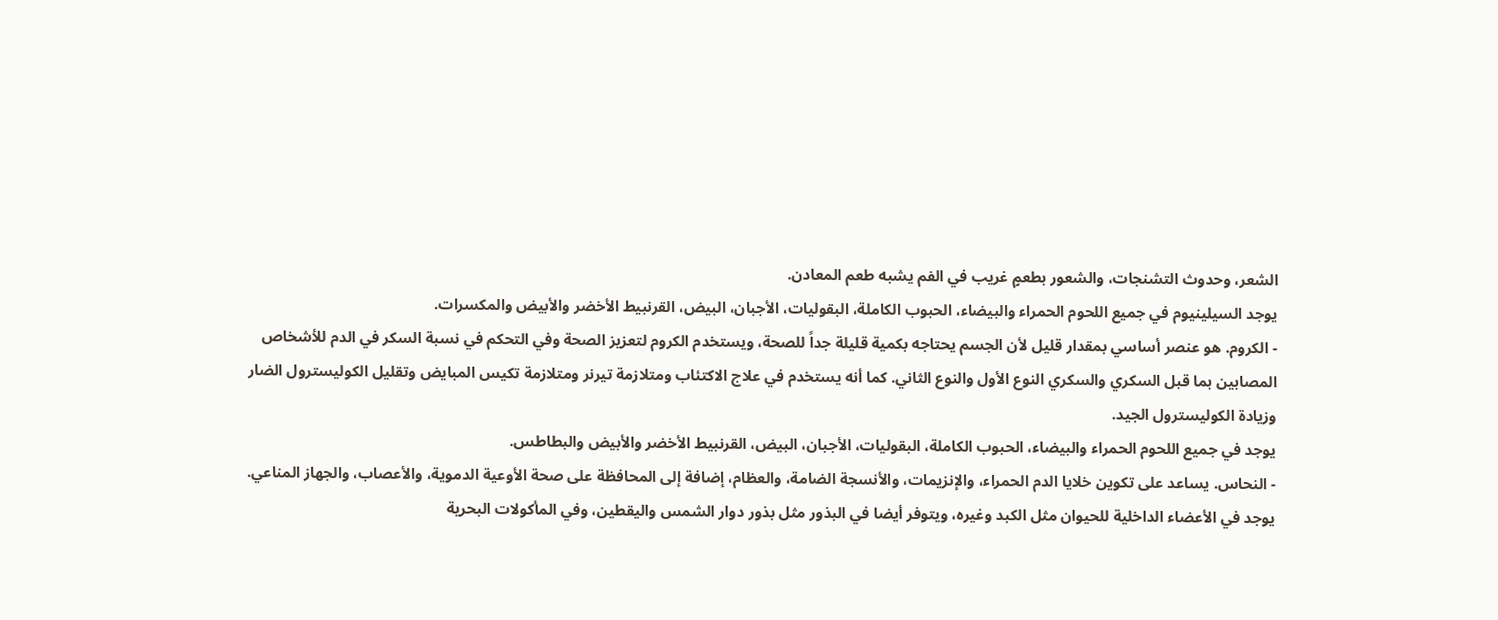الشعر، وحدوث التشنجات، والشعور بطعمٍ غريب في الفم يشبه طعم المعادن.
يوجد السيلينيوم في جميع اللحوم الحمراء والبيضاء، الحبوب الكاملة، البقوليات، الأجبان، البيض، القرنبيط الأخضر والأبيض والمكسرات.
- الكروم. هو عنصر أساسي بمقدار قليل لأن الجسم يحتاجه بكمية قليلة جداً للصحة، ويستخدم الكروم لتعزيز الصحة وفي التحكم في نسبة السكر في الدم للأشخاص المصابين بما قبل السكري والسكري النوع الأول والنوع الثاني. كما أنه يستخدم في علاج الاكتئاب ومتلازمة تيرنر ومتلازمة تكيس المبايض وتقليل الكوليسترول الضار وزيادة الكوليسترول الجيد.
يوجد في جميع اللحوم الحمراء والبيضاء، الحبوب الكاملة، البقوليات، الأجبان، البيض، القرنبيط الأخضر والأبيض والبطاطس.
- النحاس. يساعد على تكوين خلايا الدم الحمراء، والإنزيمات، والأنسجة الضامة، والعظام، إضافة إلى المحافظة على صحة الأوعية الدموية، والأعصاب، والجهاز المناعي.
يوجد في الأعضاء الداخلية للحيوان مثل الكبد وغيره، ويتوفر أيضا في البذور مثل بذور دوار الشمس واليقطين، وفي المأكولات البحرية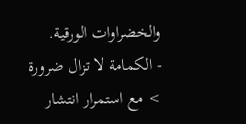والخضراوات الورقية.
- الكمامة لا تزال ضرورة
> مع استمرار انتشار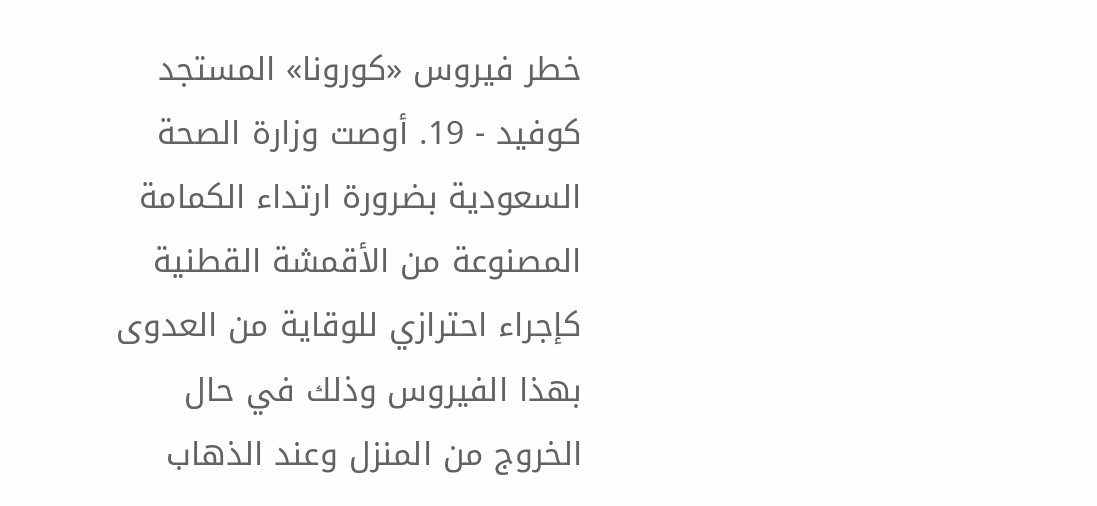خطر فيروس «كورونا» المستجد كوفيد - 19. أوصت وزارة الصحة السعودية بضرورة ارتداء الكمامة المصنوعة من الأقمشة القطنية كإجراء احترازي للوقاية من العدوى بهذا الفيروس وذلك في حال الخروج من المنزل وعند الذهاب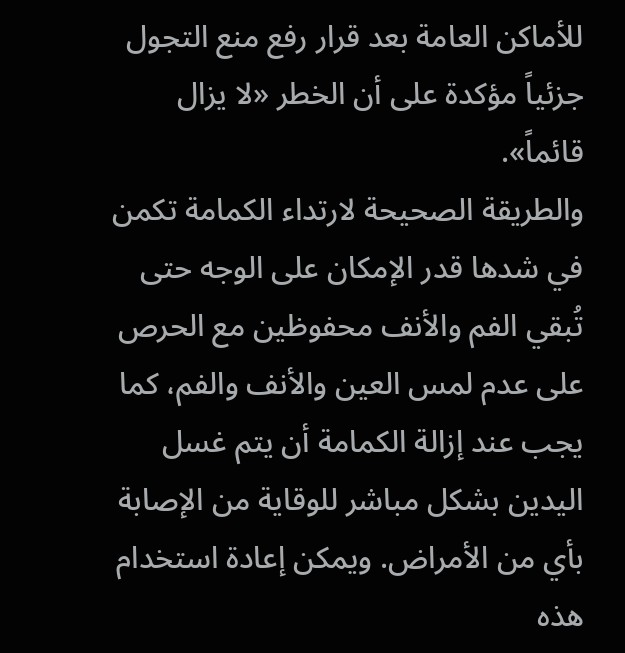للأماكن العامة بعد قرار رفع منع التجول جزئياً مؤكدة على أن الخطر «لا يزال قائماً».
والطريقة الصحيحة لارتداء الكمامة تكمن في شدها قدر الإمكان على الوجه حتى تُبقي الفم والأنف محفوظين مع الحرص على عدم لمس العين والأنف والفم، كما يجب عند إزالة الكمامة أن يتم غسل اليدين بشكل مباشر للوقاية من الإصابة بأي من الأمراض. ويمكن إعادة استخدام هذه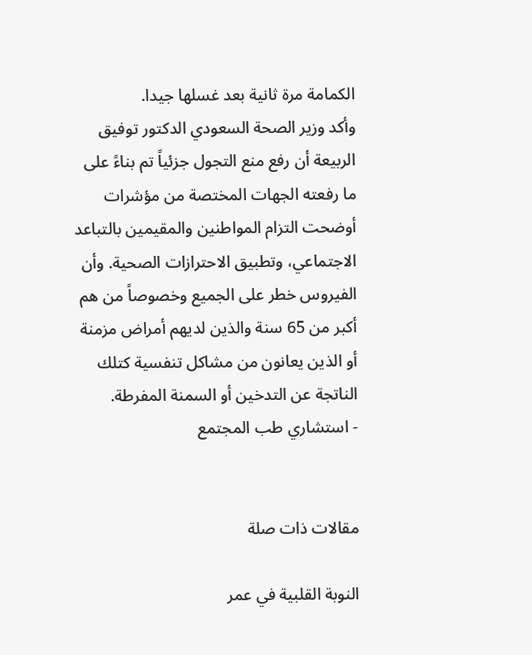الكمامة مرة ثانية بعد غسلها جيدا.
وأكد وزير الصحة السعودي الدكتور توفيق الربيعة أن رفع منع التجول جزئياً تم بناءً على ما رفعته الجهات المختصة من مؤشرات أوضحت التزام المواطنين والمقيمين بالتباعد الاجتماعي، وتطبيق الاحترازات الصحية. وأن الفيروس خطر على الجميع وخصوصاً من هم أكبر من 65 سنة والذين لديهم أمراض مزمنة أو الذين يعانون من مشاكل تنفسية كتلك الناتجة عن التدخين أو السمنة المفرطة.
- استشاري طب المجتمع


مقالات ذات صلة

النوبة القلبية في عمر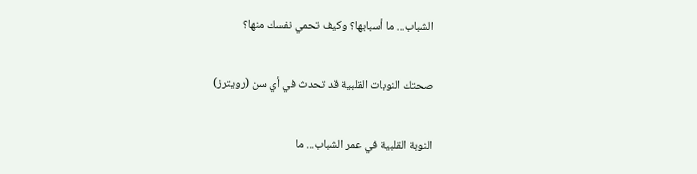الشباب... ما أسبابها؟ وكيف تحمي نفسك منها؟

صحتك النوبات القلبية قد تحدث في أي سن (رويترز)

النوبة القلبية في عمر الشباب... ما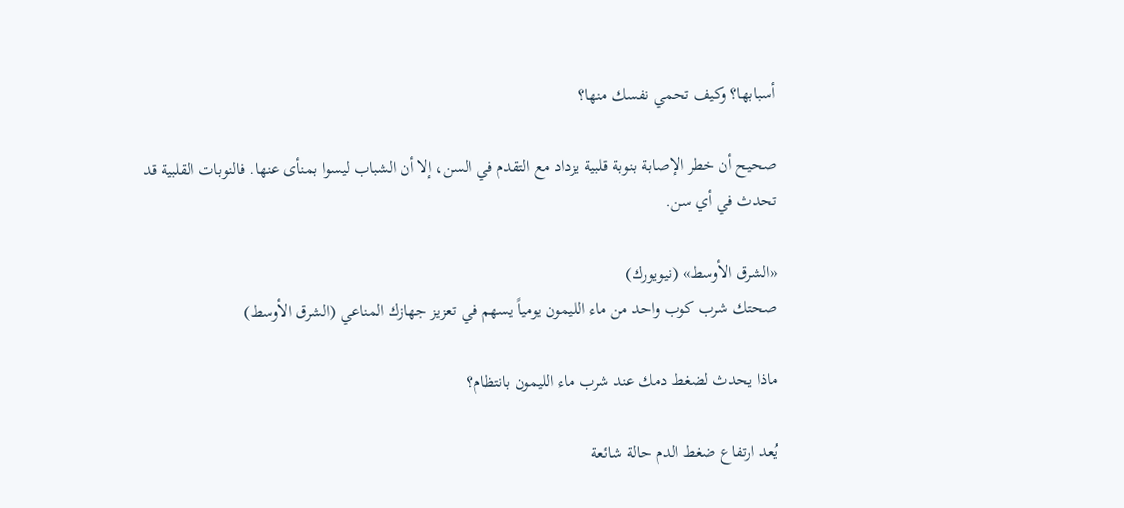أسبابها؟ وكيف تحمي نفسك منها؟

صحيح أن خطر الإصابة بنوبة قلبية يزداد مع التقدم في السن، إلا أن الشباب ليسوا بمنأى عنها. فالنوبات القلبية قد تحدث في أي سن.

«الشرق الأوسط» (نيويورك)
صحتك شرب كوب واحد من ماء الليمون يومياً يسهم في تعزيز جهازك المناعي (الشرق الأوسط)

ماذا يحدث لضغط دمك عند شرب ماء الليمون بانتظام؟

يُعد ارتفاع ضغط الدم حالة شائعة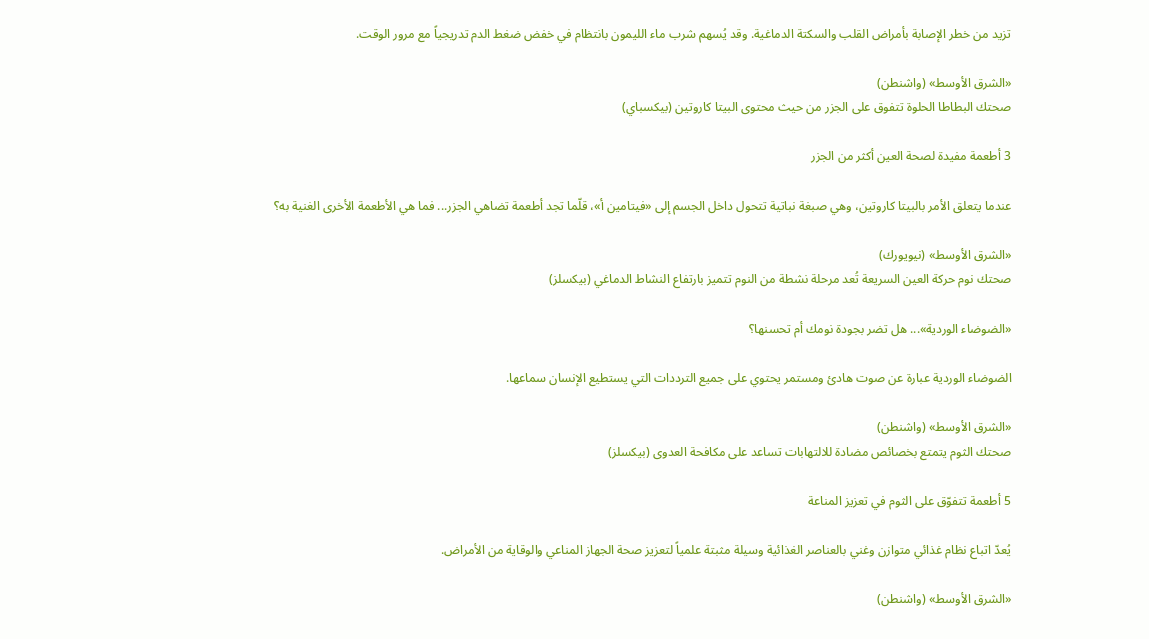تزيد من خطر الإصابة بأمراض القلب والسكتة الدماغية. وقد يُسهم شرب ماء الليمون بانتظام في خفض ضغط الدم تدريجياً مع مرور الوقت.

«الشرق الأوسط» (واشنطن)
صحتك البطاطا الحلوة تتفوق على الجزر من حيث محتوى البيتا كاروتين (بيكسباي)

3 أطعمة مفيدة لصحة العين أكثر من الجزر

عندما يتعلق الأمر بالبيتا كاروتين، وهي صبغة نباتية تتحول داخل الجسم إلى «فيتامين أ»، قلّما تجد أطعمة تضاهي الجزر... فما هي الأطعمة الأخرى الغنية به؟

«الشرق الأوسط» (نيويورك)
صحتك نوم حركة العين السريعة تُعد مرحلة نشطة من النوم تتميز بارتفاع النشاط الدماغي (بيكسلز)

«الضوضاء الوردية»... هل تضر بجودة نومك أم تحسنها؟

الضوضاء الوردية عبارة عن صوت هادئ ومستمر يحتوي على جميع الترددات التي يستطيع الإنسان سماعها.

«الشرق الأوسط» (واشنطن)
صحتك الثوم يتمتع بخصائص مضادة للالتهابات تساعد على مكافحة العدوى (بيكسلز)

5 أطعمة تتفوّق على الثوم في تعزيز المناعة

يُعدّ اتباع نظام غذائي متوازن وغني بالعناصر الغذائية وسيلة مثبتة علمياً لتعزيز صحة الجهاز المناعي والوقاية من الأمراض.

«الشرق الأوسط» (واشنطن)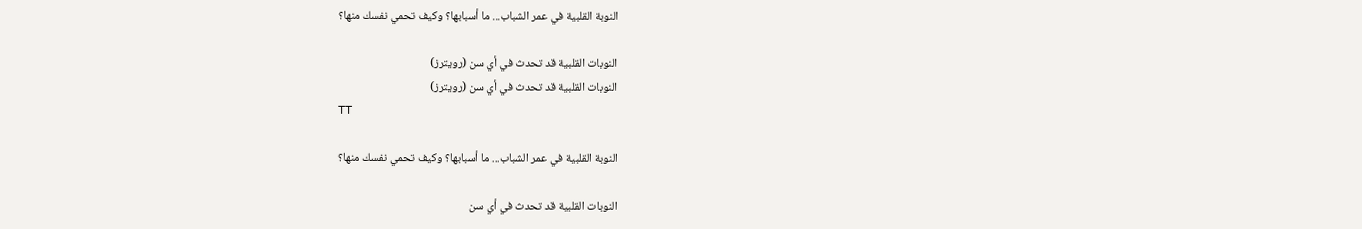النوبة القلبية في عمر الشباب... ما أسبابها؟ وكيف تحمي نفسك منها؟

النوبات القلبية قد تحدث في أي سن (رويترز)
النوبات القلبية قد تحدث في أي سن (رويترز)
TT

النوبة القلبية في عمر الشباب... ما أسبابها؟ وكيف تحمي نفسك منها؟

النوبات القلبية قد تحدث في أي سن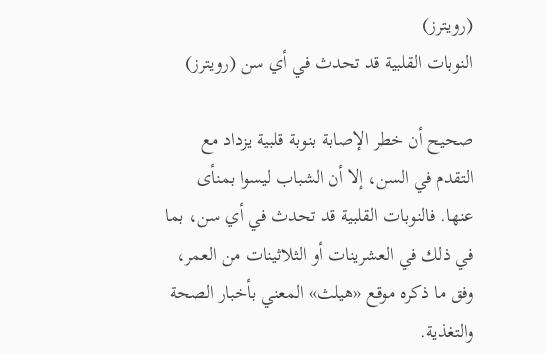(رويترز)
النوبات القلبية قد تحدث في أي سن (رويترز)

صحيح أن خطر الإصابة بنوبة قلبية يزداد مع التقدم في السن، إلا أن الشباب ليسوا بمنأى عنها. فالنوبات القلبية قد تحدث في أي سن، بما في ذلك في العشرينات أو الثلاثينات من العمر، وفق ما ذكره موقع «هيلث» المعني بأخبار الصحة والتغذية.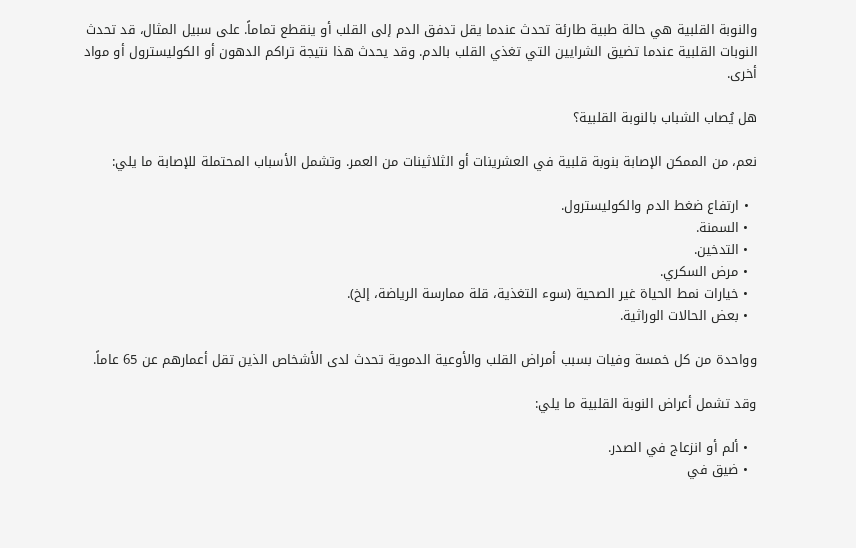والنوبة القلبية هي حالة طبية طارئة تحدث عندما يقل تدفق الدم إلى القلب أو ينقطع تماماً. على سبيل المثال، قد تحدث النوبات القلبية عندما تضيق الشرايين التي تغذي القلب بالدم. وقد يحدث هذا نتيجة تراكم الدهون أو الكوليسترول أو مواد أخرى.

هل يُصاب الشباب بالنوبة القلبية؟

نعم، من الممكن الإصابة بنوبة قلبية في العشرينات أو الثلاثينات من العمر. وتشمل الأسباب المحتملة للإصابة ما يلي:

  • ارتفاع ضغط الدم والكوليسترول.
  • السمنة.
  • التدخين.
  • مرض السكري.
  • خيارات نمط الحياة غير الصحية (سوء التغذية، قلة ممارسة الرياضة، إلخ).
  • بعض الحالات الوراثية.

وواحدة من كل خمسة وفيات بسبب أمراض القلب والأوعية الدموية تحدث لدى الأشخاص الذين تقل أعمارهم عن 65 عاماً.

وقد تشمل أعراض النوبة القلبية ما يلي:

  • ألم أو انزعاج في الصدر.
  • ضيق في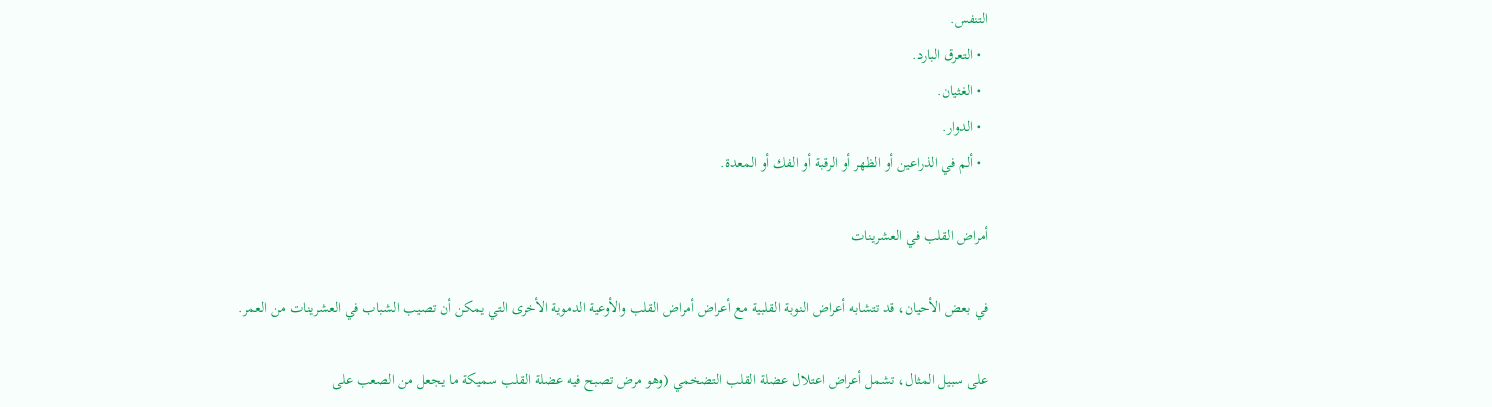التنفس.
  • التعرق البارد.
  • الغثيان.
  • الدوار.
  • ألم في الذراعين أو الظهر أو الرقبة أو الفك أو المعدة.

أمراض القلب في العشرينات

في بعض الأحيان، قد تتشابه أعراض النوبة القلبية مع أعراض أمراض القلب والأوعية الدموية الأخرى التي يمكن أن تصيب الشباب في العشرينات من العمر.

على سبيل المثال، تشمل أعراض اعتلال عضلة القلب التضخمي (وهو مرض تصبح فيه عضلة القلب سميكة ما يجعل من الصعب على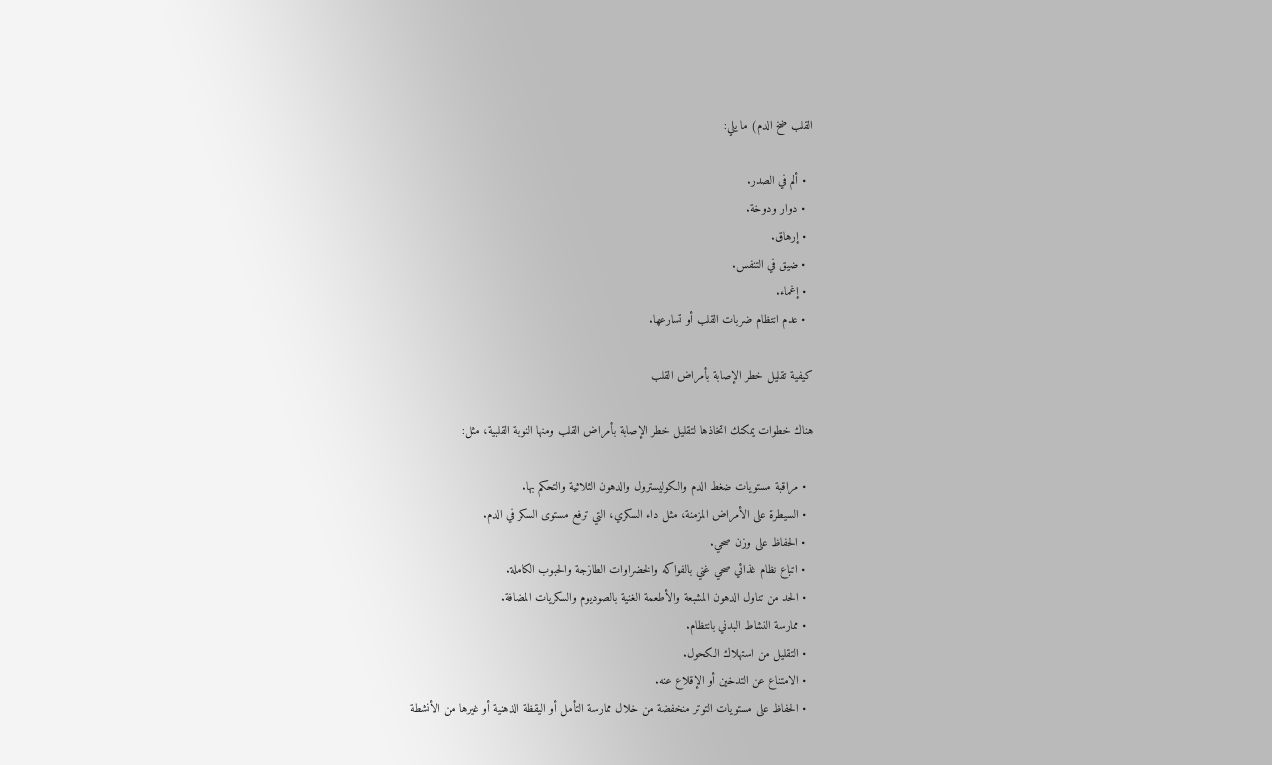القلب ضخ الدم) ما يلي:

  • ألم في الصدر.
  • دوار ودوخة.
  • إرهاق.
  • ضيق في التنفس.
  • إغماء.
  • عدم انتظام ضربات القلب أو تسارعها.

كيفية تقليل خطر الإصابة بأمراض القلب

هناك خطوات يمكنك اتخاذها لتقليل خطر الإصابة بأمراض القلب ومنها النوبة القلبية، مثل:

  • مراقبة مستويات ضغط الدم والكوليسترول والدهون الثلاثية والتحكم بها.
  • السيطرة على الأمراض المزمنة، مثل داء السكري، التي ترفع مستوى السكر في الدم.
  • الحفاظ على وزن صحي.
  • اتباع نظام غذائي صحي غني بالفواكه والخضراوات الطازجة والحبوب الكاملة.
  • الحد من تناول الدهون المشبعة والأطعمة الغنية بالصوديوم والسكريات المضافة.
  • ممارسة النشاط البدني بانتظام.
  • التقليل من استهلاك الكحول.
  • الامتناع عن التدخين أو الإقلاع عنه.
  • الحفاظ على مستويات التوتر منخفضة من خلال ممارسة التأمل أو اليقظة الذهنية أو غيرها من الأنشطة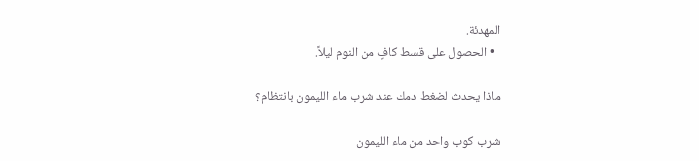المهدئة.
  • الحصول على قسط كافٍ من النوم ليلاً.

ماذا يحدث لضغط دمك عند شرب ماء الليمون بانتظام؟

شرب كوب واحد من ماء الليمون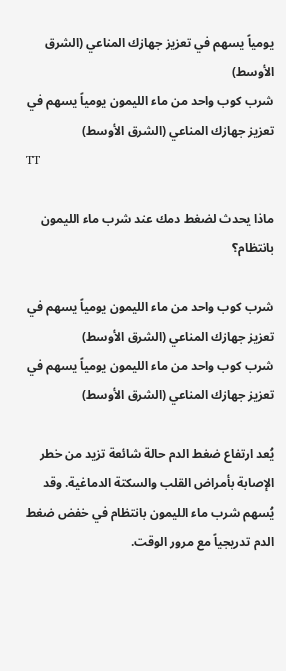يومياً يسهم في تعزيز جهازك المناعي (الشرق الأوسط)
شرب كوب واحد من ماء الليمون يومياً يسهم في تعزيز جهازك المناعي (الشرق الأوسط)
TT

ماذا يحدث لضغط دمك عند شرب ماء الليمون بانتظام؟

شرب كوب واحد من ماء الليمون يومياً يسهم في تعزيز جهازك المناعي (الشرق الأوسط)
شرب كوب واحد من ماء الليمون يومياً يسهم في تعزيز جهازك المناعي (الشرق الأوسط)

يُعد ارتفاع ضغط الدم حالة شائعة تزيد من خطر الإصابة بأمراض القلب والسكتة الدماغية. وقد يُسهم شرب ماء الليمون بانتظام في خفض ضغط الدم تدريجياً مع مرور الوقت.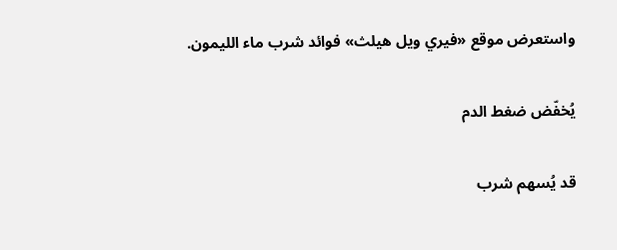واستعرض موقع «فيري ويل هيلث» فوائد شرب ماء الليمون.

يُخفّض ضغط الدم

قد يُسهم شرب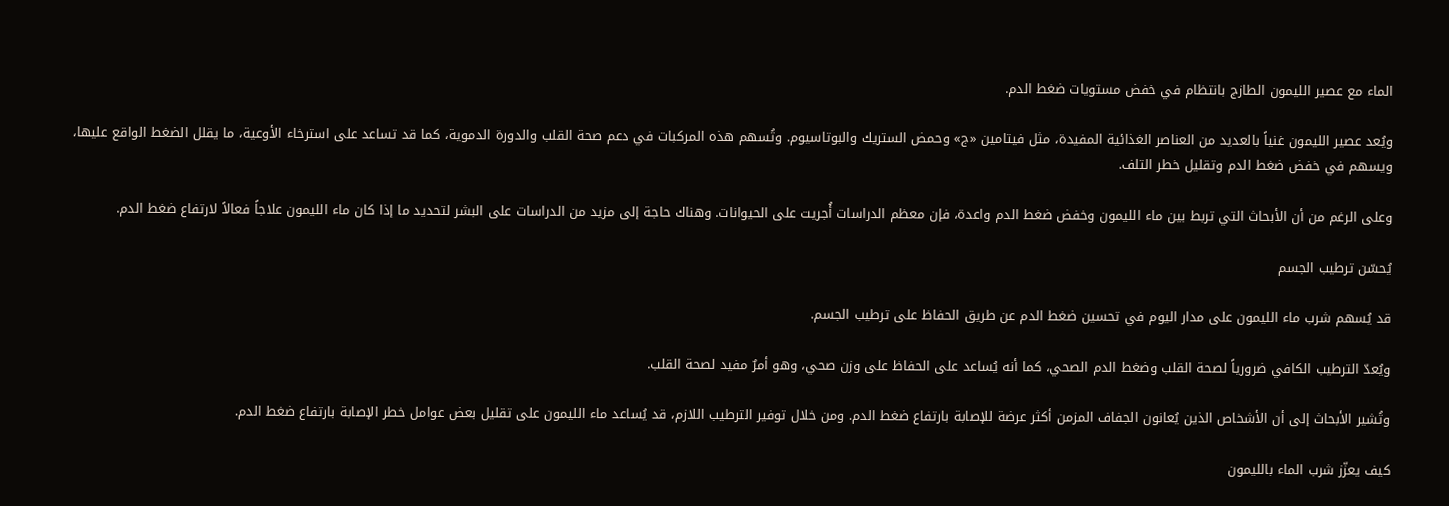الماء مع عصير الليمون الطازج بانتظام في خفض مستويات ضغط الدم.

ويُعد عصير الليمون غنياً بالعديد من العناصر الغذائية المفيدة، مثل فيتامين «ج» وحمض الستريك والبوتاسيوم. وتُسهم هذه المركبات في دعم صحة القلب والدورة الدموية، كما قد تساعد على استرخاء الأوعية، ما يقلل الضغط الواقع عليها، ويسهم في خفض ضغط الدم وتقليل خطر التلف.

وعلى الرغم من أن الأبحاث التي تربط بين ماء الليمون وخفض ضغط الدم واعدة، فإن معظم الدراسات أُجريت على الحيوانات. وهناك حاجة إلى مزيد من الدراسات على البشر لتحديد ما إذا كان ماء الليمون علاجاً فعالاً لارتفاع ضغط الدم.

يُحسّن ترطيب الجسم

قد يُسهم شرب ماء الليمون على مدار اليوم في تحسين ضغط الدم عن طريق الحفاظ على ترطيب الجسم.

ويُعدّ الترطيب الكافي ضرورياً لصحة القلب وضغط الدم الصحي، كما أنه يُساعد على الحفاظ على وزن صحي، وهو أمرٌ مفيد لصحة القلب.

وتُشير الأبحاث إلى أن الأشخاص الذين يُعانون الجفاف المزمن أكثر عرضة للإصابة بارتفاع ضغط الدم. ومن خلال توفير الترطيب اللازم، قد يُساعد ماء الليمون على تقليل بعض عوامل خطر الإصابة بارتفاع ضغط الدم.

كيف يعزّز شرب الماء بالليمون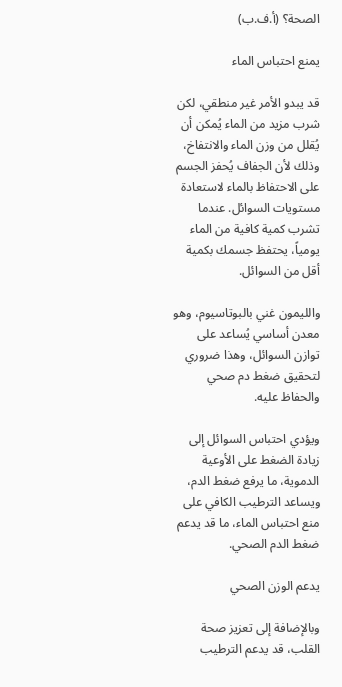الصحة؟ (أ.ف.ب)

يمنع احتباس الماء

قد يبدو الأمر غير منطقي، لكن شرب مزيد من الماء يُمكن أن يُقلل من وزن الماء والانتفاخ، وذلك لأن الجفاف يُحفز الجسم على الاحتفاظ بالماء لاستعادة مستويات السوائل. عندما تشرب كمية كافية من الماء يومياً، يحتفظ جسمك بكمية أقل من السوائل.

والليمون غني بالبوتاسيوم، وهو معدن أساسي يُساعد على توازن السوائل، وهذا ضروري لتحقيق ضغط دم صحي والحفاظ عليه.

ويؤدي احتباس السوائل إلى زيادة الضغط على الأوعية الدموية، ما يرفع ضغط الدم، ويساعد الترطيب الكافي على منع احتباس الماء، ما قد يدعم ضغط الدم الصحي.

يدعم الوزن الصحي

وبالإضافة إلى تعزيز صحة القلب، قد يدعم الترطيب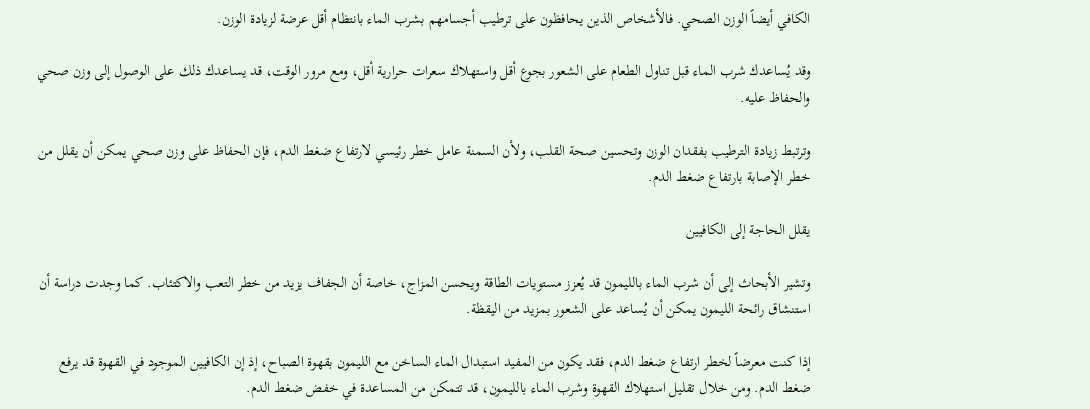الكافي أيضاً الوزن الصحي. فالأشخاص الذين يحافظون على ترطيب أجسامهم بشرب الماء بانتظام أقل عرضة لزيادة الوزن.

وقد يُساعدك شرب الماء قبل تناول الطعام على الشعور بجوع أقل واستهلاك سعرات حرارية أقل، ومع مرور الوقت، قد يساعدك ذلك على الوصول إلى وزن صحي والحفاظ عليه.

وترتبط زيادة الترطيب بفقدان الوزن وتحسين صحة القلب، ولأن السمنة عامل خطر رئيسي لارتفاع ضغط الدم، فإن الحفاظ على وزن صحي يمكن أن يقلل من خطر الإصابة بارتفاع ضغط الدم.

يقلل الحاجة إلى الكافيين

وتشير الأبحاث إلى أن شرب الماء بالليمون قد يُعزز مستويات الطاقة ويحسن المزاج، خاصة أن الجفاف يزيد من خطر التعب والاكتئاب. كما وجدت دراسة أن استنشاق رائحة الليمون يمكن أن يُساعد على الشعور بمزيد من اليقظة.

إذا كنت معرضاً لخطر ارتفاع ضغط الدم، فقد يكون من المفيد استبدال الماء الساخن مع الليمون بقهوة الصباح، إذ إن الكافيين الموجود في القهوة قد يرفع ضغط الدم. ومن خلال تقليل استهلاك القهوة وشرب الماء بالليمون، قد تتمكن من المساعدة في خفض ضغط الدم.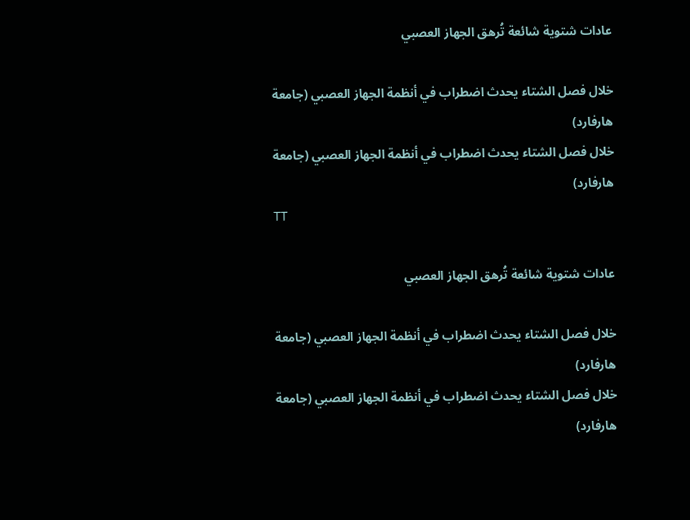عادات شتوية شائعة تُرهق الجهاز العصبي

خلال فصل الشتاء يحدث اضطراب في أنظمة الجهاز العصبي (جامعة هارفارد)
خلال فصل الشتاء يحدث اضطراب في أنظمة الجهاز العصبي (جامعة هارفارد)
TT

عادات شتوية شائعة تُرهق الجهاز العصبي

خلال فصل الشتاء يحدث اضطراب في أنظمة الجهاز العصبي (جامعة هارفارد)
خلال فصل الشتاء يحدث اضطراب في أنظمة الجهاز العصبي (جامعة هارفارد)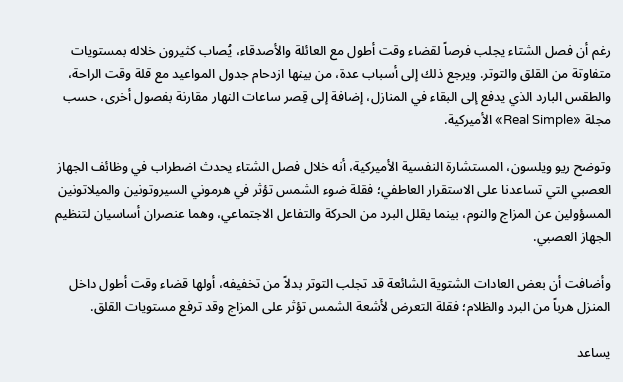رغم أن فصل الشتاء يجلب فرصاً لقضاء وقت أطول مع العائلة والأصدقاء، يُصاب كثيرون خلاله بمستويات متفاوتة من القلق والتوتر. ويرجع ذلك إلى أسباب عدة، من بينها ازدحام جدول المواعيد مع قلة وقت الراحة، والطقس البارد الذي يدفع إلى البقاء في المنازل، إضافة إلى قِصر ساعات النهار مقارنة بفصول أخرى، حسب مجلة «Real Simple» الأميركية.

وتوضح ريو ويلسون، المستشارة النفسية الأميركية، أنه خلال فصل الشتاء يحدث اضطراب في وظائف الجهاز العصبي التي تساعدنا على الاستقرار العاطفي؛ فقلة ضوء الشمس تؤثر في هرموني السيروتونين والميلاتونين المسؤولين عن المزاج والنوم، بينما يقلل البرد من الحركة والتفاعل الاجتماعي، وهما عنصران أساسيان لتنظيم الجهاز العصبي.

وأضافت أن بعض العادات الشتوية الشائعة قد تجلب التوتر بدلاً من تخفيفه، أولها قضاء وقت أطول داخل المنزل هرباً من البرد والظلام؛ فقلة التعرض لأشعة الشمس تؤثر على المزاج وقد ترفع مستويات القلق.

يساعد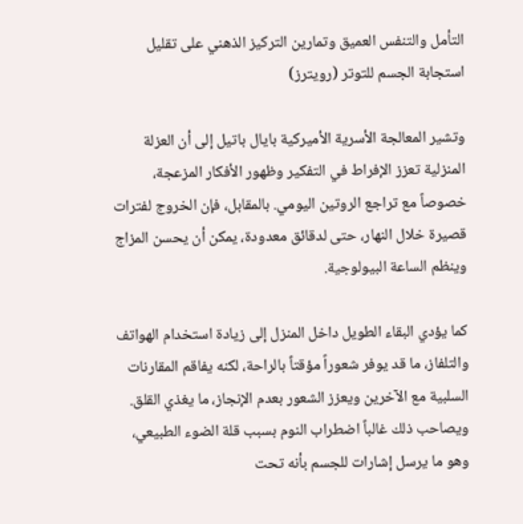التأمل والتنفس العميق وتمارين التركيز الذهني على تقليل استجابة الجسم للتوتر (رويترز)

وتشير المعالجة الأسرية الأميركية بايال باتيل إلى أن العزلة المنزلية تعزز الإفراط في التفكير وظهور الأفكار المزعجة، خصوصاً مع تراجع الروتين اليومي. بالمقابل، فإن الخروج لفترات قصيرة خلال النهار، حتى لدقائق معدودة، يمكن أن يحسن المزاج وينظم الساعة البيولوجية.

كما يؤدي البقاء الطويل داخل المنزل إلى زيادة استخدام الهواتف والتلفاز، ما قد يوفر شعوراً مؤقتاً بالراحة، لكنه يفاقم المقارنات السلبية مع الآخرين ويعزز الشعور بعدم الإنجاز، ما يغذي القلق. ويصاحب ذلك غالباً اضطراب النوم بسبب قلة الضوء الطبيعي، وهو ما يرسل إشارات للجسم بأنه تحت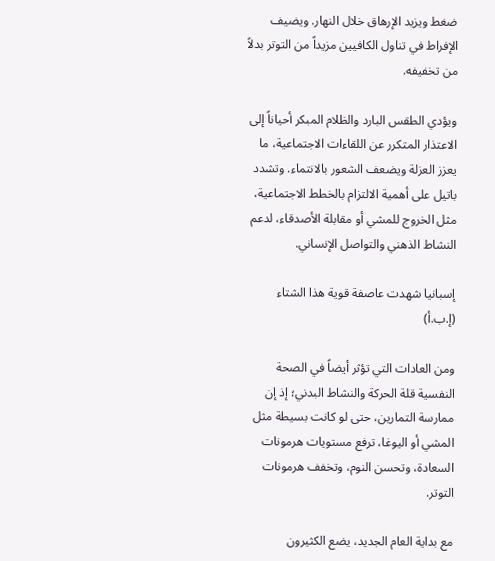ضغط ويزيد الإرهاق خلال النهار. ويضيف الإفراط في تناول الكافيين مزيداً من التوتر بدلاً من تخفيفه.

ويؤدي الطقس البارد والظلام المبكر أحياناً إلى الاعتذار المتكرر عن اللقاءات الاجتماعية، ما يعزز العزلة ويضعف الشعور بالانتماء. وتشدد باتيل على أهمية الالتزام بالخطط الاجتماعية، مثل الخروج للمشي أو مقابلة الأصدقاء، لدعم النشاط الذهني والتواصل الإنساني.

إسبانيا شهدت عاصفة قوية هذا الشتاء (إ.ب.أ)

ومن العادات التي تؤثر أيضاً في الصحة النفسية قلة الحركة والنشاط البدني؛ إذ إن ممارسة التمارين، حتى لو كانت بسيطة مثل المشي أو اليوغا، ترفع مستويات هرمونات السعادة، وتحسن النوم، وتخفف هرمونات التوتر.

مع بداية العام الجديد، يضع الكثيرون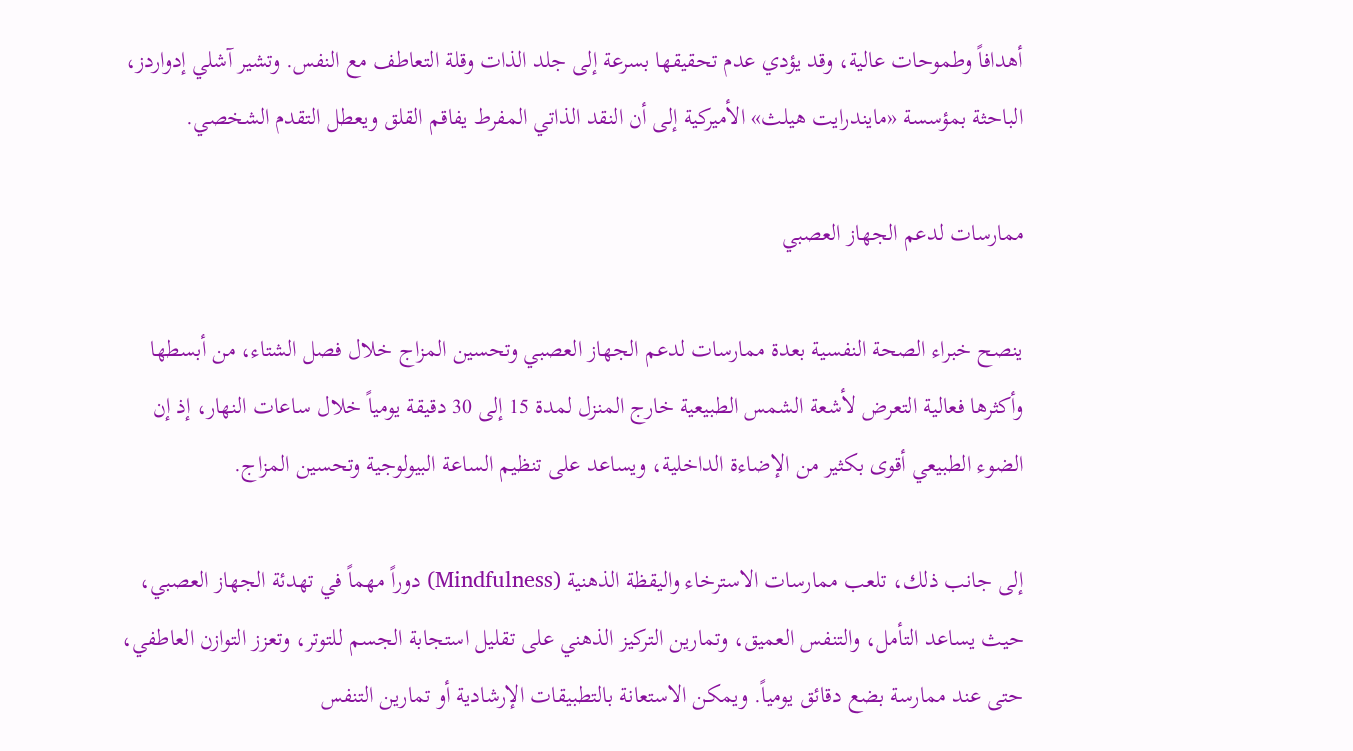أهدافاً وطموحات عالية، وقد يؤدي عدم تحقيقها بسرعة إلى جلد الذات وقلة التعاطف مع النفس. وتشير آشلي إدواردز، الباحثة بمؤسسة «مايندرايت هيلث» الأميركية إلى أن النقد الذاتي المفرط يفاقم القلق ويعطل التقدم الشخصي.

ممارسات لدعم الجهاز العصبي

ينصح خبراء الصحة النفسية بعدة ممارسات لدعم الجهاز العصبي وتحسين المزاج خلال فصل الشتاء، من أبسطها وأكثرها فعالية التعرض لأشعة الشمس الطبيعية خارج المنزل لمدة 15 إلى 30 دقيقة يومياً خلال ساعات النهار، إذ إن الضوء الطبيعي أقوى بكثير من الإضاءة الداخلية، ويساعد على تنظيم الساعة البيولوجية وتحسين المزاج.

إلى جانب ذلك، تلعب ممارسات الاسترخاء واليقظة الذهنية (Mindfulness) دوراً مهماً في تهدئة الجهاز العصبي، حيث يساعد التأمل، والتنفس العميق، وتمارين التركيز الذهني على تقليل استجابة الجسم للتوتر، وتعزز التوازن العاطفي، حتى عند ممارسة بضع دقائق يومياً. ويمكن الاستعانة بالتطبيقات الإرشادية أو تمارين التنفس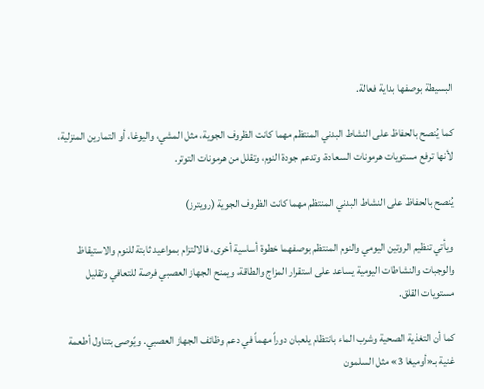البسيطة بوصفها بداية فعالة.

كما يُنصح بالحفاظ على النشاط البدني المنتظم مهما كانت الظروف الجوية، مثل المشي، واليوغا، أو التمارين المنزلية، لأنها ترفع مستويات هرمونات السعادة، وتدعم جودة النوم، وتقلل من هرمونات التوتر.

يُنصح بالحفاظ على النشاط البدني المنتظم مهما كانت الظروف الجوية (رويترز)

ويأتي تنظيم الروتين اليومي والنوم المنتظم بوصفهما خطوة أساسية أخرى، فالالتزام بمواعيد ثابتة للنوم والاستيقاظ والوجبات والنشاطات اليومية يساعد على استقرار المزاج والطاقة، ويمنح الجهاز العصبي فرصة للتعافي وتقليل مستويات القلق.

كما أن التغذية الصحية وشرب الماء بانتظام يلعبان دوراً مهماً في دعم وظائف الجهاز العصبي. ويًوصى بتناول أطعمة غنية بـ«أوميغا 3» مثل السلمون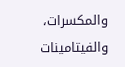والمكسرات، والفيتامينات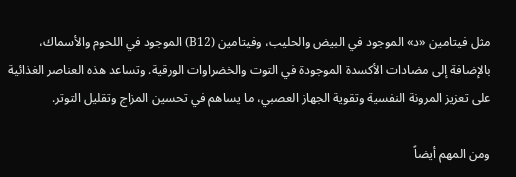مثل فيتامين «د» الموجود في البيض والحليب، وفيتامين (B12) الموجود في اللحوم والأسماك، بالإضافة إلى مضادات الأكسدة الموجودة في التوت والخضراوات الورقية. وتساعد هذه العناصر الغذائية على تعزيز المرونة النفسية وتقوية الجهاز العصبي، ما يساهم في تحسين المزاج وتقليل التوتر.

ومن المهم أيضاً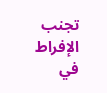تجنب الإفراط في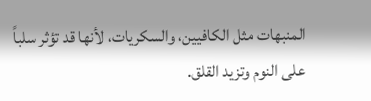المنبهات مثل الكافيين، والسكريات، لأنها قد تؤثر سلباً على النوم وتزيد القلق.